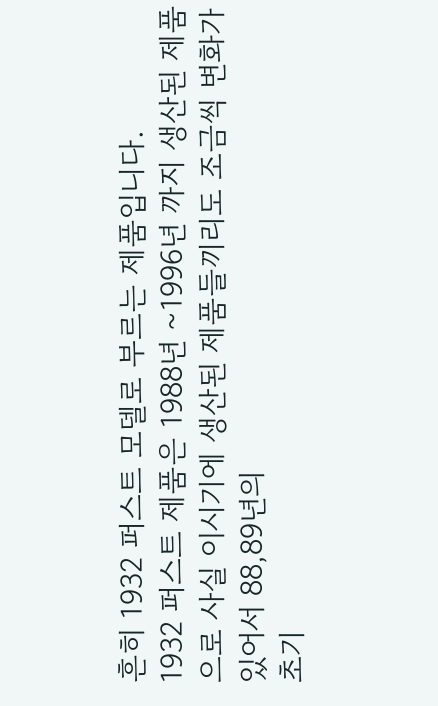흔히 1932 퍼스트 모델로 부르는 제품입니다.
1932 퍼스트 제품은 1988년 ~1996년 까지 생산된 제품으로 사실 이시기에 생산된 제품들끼리도 조금씩 변화가 있어서 88,89년의
초기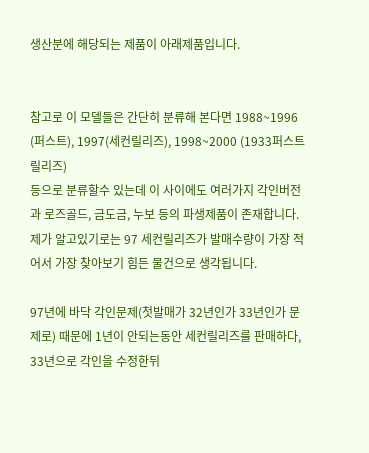생산분에 해당되는 제품이 아래제품입니다.


참고로 이 모델들은 간단히 분류해 본다면 1988~1996 (퍼스트), 1997(세컨릴리즈), 1998~2000 (1933퍼스트 릴리즈)
등으로 분류할수 있는데 이 사이에도 여러가지 각인버전과 로즈골드, 금도금, 누보 등의 파생제품이 존재합니다.
제가 알고있기로는 97 세컨릴리즈가 발매수량이 가장 적어서 가장 찾아보기 힘든 물건으로 생각됩니다.

97년에 바닥 각인문제(첫발매가 32년인가 33년인가 문제로) 때문에 1년이 안되는동안 세컨릴리즈를 판매하다, 33년으로 각인을 수정한뒤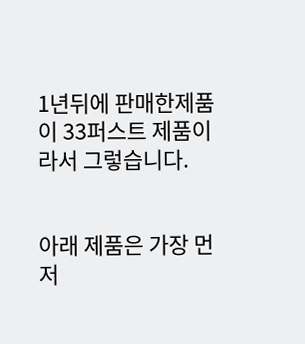1년뒤에 판매한제품이 33퍼스트 제품이라서 그렇습니다.


아래 제품은 가장 먼저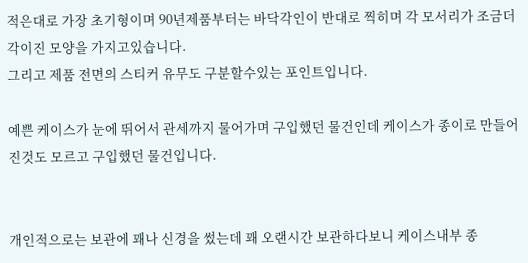적은대로 가장 초기형이며 90년제품부터는 바닥각인이 반대로 찍히며 각 모서리가 조금더 각이진 모양을 가지고있습니다.
그리고 제품 전면의 스티커 유무도 구분할수있는 포인트입니다.

예쁜 케이스가 눈에 뛰어서 관세까지 물어가며 구입했던 물건인데 케이스가 종이로 만들어진것도 모르고 구입했던 물건입니다.


개인적으로는 보관에 꽤나 신경을 썼는데 꽤 오랜시간 보관하다보니 케이스내부 종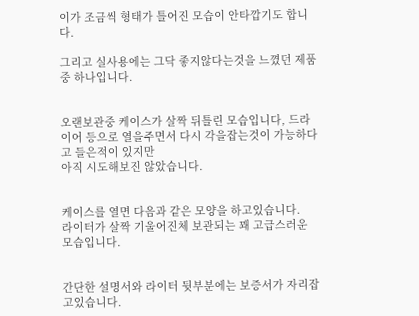이가 조금씩 형태가 틀어진 모습이 안타깝기도 합니다.

그리고 실사용에는 그닥 좋지않다는것을 느꼈던 제품중 하나입니다.


오랜보관중 케이스가 살짝 뒤틀린 모습입니다, 드라이어 등으로 열을주면서 다시 각을잡는것이 가능하다고 들은적이 있지만
아직 시도해보진 않았습니다.


케이스를 열면 다음과 같은 모양을 하고있습니다.
라이터가 살짝 기울어진체 보관되는 꽤 고급스러운 모습입니다.


간단한 설명서와 라이터 뒷부분에는 보증서가 자리잡고있습니다.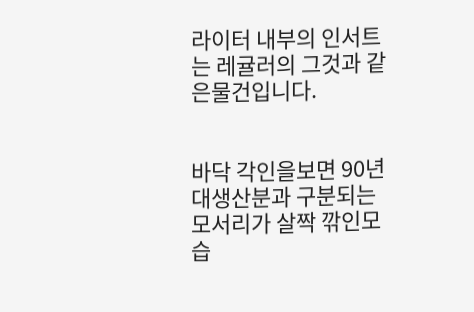라이터 내부의 인서트는 레귤러의 그것과 같은물건입니다.


바닥 각인을보면 90년대생산분과 구분되는 모서리가 살짝 깎인모습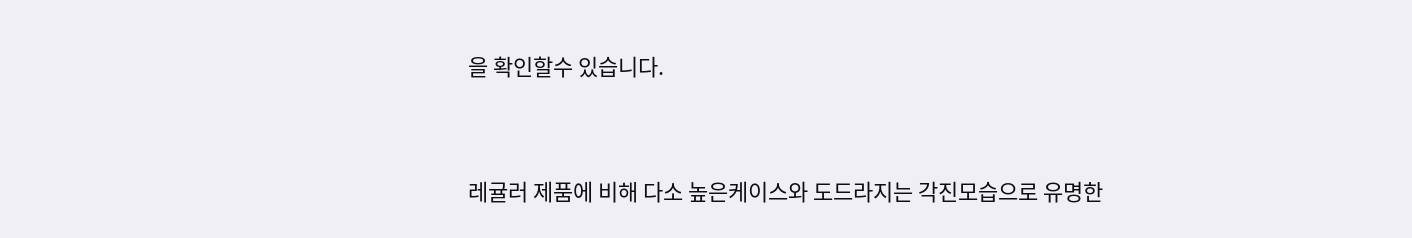을 확인할수 있습니다.


레귤러 제품에 비해 다소 높은케이스와 도드라지는 각진모습으로 유명한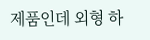제품인데 외형 하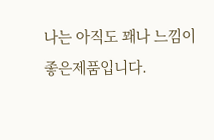나는 아직도 꽤나 느낌이 좋은제품입니다.